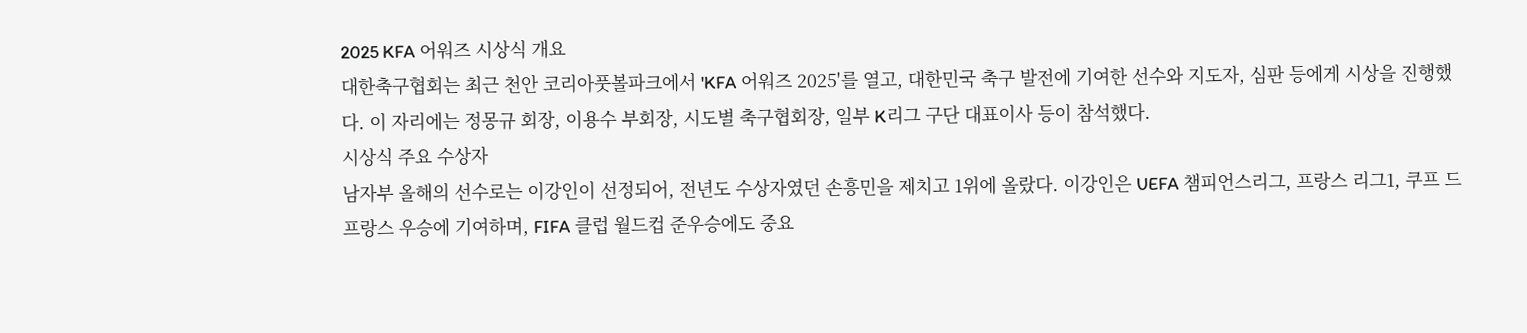2025 KFA 어워즈 시상식 개요
대한축구협회는 최근 천안 코리아풋볼파크에서 'KFA 어워즈 2025'를 열고, 대한민국 축구 발전에 기여한 선수와 지도자, 심판 등에게 시상을 진행했다. 이 자리에는 정몽규 회장, 이용수 부회장, 시도별 축구협회장, 일부 K리그 구단 대표이사 등이 참석했다.
시상식 주요 수상자
남자부 올해의 선수로는 이강인이 선정되어, 전년도 수상자였던 손흥민을 제치고 1위에 올랐다. 이강인은 UEFA 챔피언스리그, 프랑스 리그1, 쿠프 드 프랑스 우승에 기여하며, FIFA 클럽 월드컵 준우승에도 중요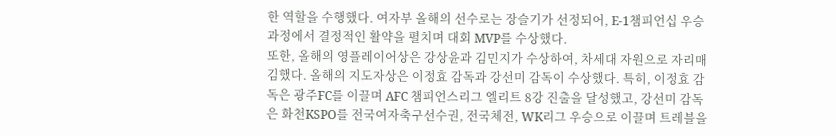한 역할을 수행했다. 여자부 올해의 선수로는 장슬기가 선정되어, E-1챔피언십 우승 과정에서 결정적인 활약을 펼치며 대회 MVP를 수상했다.
또한, 올해의 영플레이어상은 강상윤과 김민지가 수상하여, 차세대 자원으로 자리매김했다. 올해의 지도자상은 이정효 감독과 강선미 감독이 수상했다. 특히, 이정효 감독은 광주FC를 이끌며 AFC 챔피언스리그 엘리트 8강 진출을 달성했고, 강선미 감독은 화천KSPO를 전국여자축구선수권, 전국체전, WK리그 우승으로 이끌며 트레블을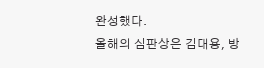완성했다.
올해의 심판상은 김대용, 방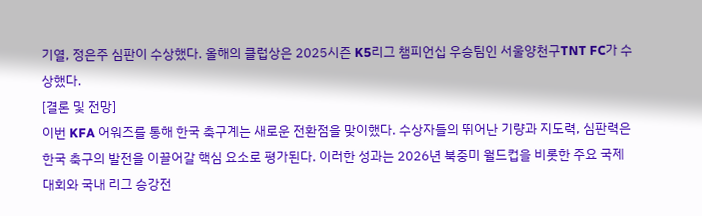기열, 정은주 심판이 수상했다. 올해의 클럽상은 2025시즌 K5리그 챔피언십 우승팀인 서울양천구TNT FC가 수상했다.
[결론 및 전망]
이번 KFA 어워즈를 통해 한국 축구계는 새로운 전환점을 맞이했다. 수상자들의 뛰어난 기량과 지도력, 심판력은 한국 축구의 발전을 이끌어갈 핵심 요소로 평가된다. 이러한 성과는 2026년 북중미 월드컵을 비롯한 주요 국제대회와 국내 리그 승강전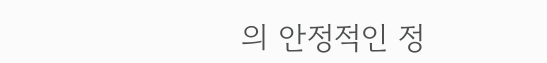의 안정적인 정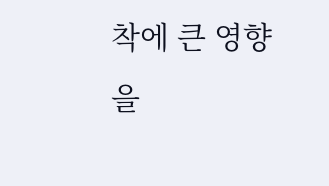착에 큰 영향을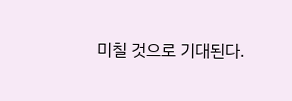미칠 것으로 기대된다.